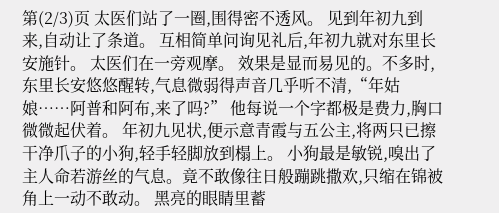第(2/3)页 太医们站了一圈,围得密不透风。 见到年初九到来,自动让了条道。 互相简单问询见礼后,年初九就对东里长安施针。 太医们在一旁观摩。 效果是显而易见的。不多时,东里长安悠悠醒转,气息微弱得声音几乎听不清,“年姑娘……阿普和阿布,来了吗?” 他每说一个字都极是费力,胸口微微起伏着。 年初九见状,便示意青霞与五公主,将两只已擦干净爪子的小狗,轻手轻脚放到榻上。 小狗最是敏锐,嗅出了主人命若游丝的气息。竟不敢像往日般蹦跳撒欢,只缩在锦被角上一动不敢动。 黑亮的眼睛里蓄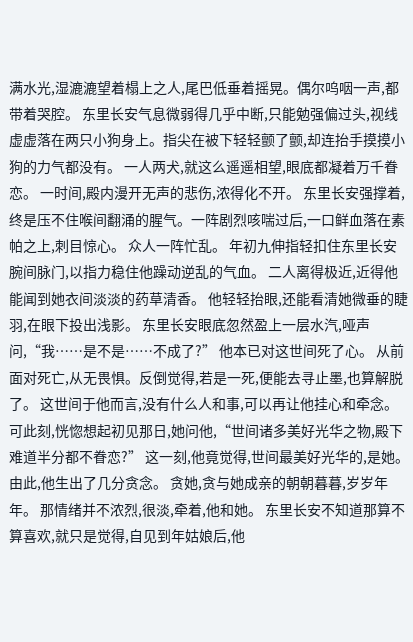满水光,湿漉漉望着榻上之人,尾巴低垂着摇晃。偶尔呜咽一声,都带着哭腔。 东里长安气息微弱得几乎中断,只能勉强偏过头,视线虚虚落在两只小狗身上。指尖在被下轻轻颤了颤,却连抬手摸摸小狗的力气都没有。 一人两犬,就这么遥遥相望,眼底都凝着万千眷恋。 一时间,殿内漫开无声的悲伤,浓得化不开。 东里长安强撑着,终是压不住喉间翻涌的腥气。一阵剧烈咳喘过后,一口鲜血落在素帕之上,刺目惊心。 众人一阵忙乱。 年初九伸指轻扣住东里长安腕间脉门,以指力稳住他躁动逆乱的气血。 二人离得极近,近得他能闻到她衣间淡淡的药草清香。 他轻轻抬眼,还能看清她微垂的睫羽,在眼下投出浅影。 东里长安眼底忽然盈上一层水汽,哑声问,“我……是不是……不成了?” 他本已对这世间死了心。 从前面对死亡,从无畏惧。反倒觉得,若是一死,便能去寻止墨,也算解脱了。 这世间于他而言,没有什么人和事,可以再让他挂心和牵念。 可此刻,恍惚想起初见那日,她问他,“世间诸多美好光华之物,殿下难道半分都不眷恋?” 这一刻,他竟觉得,世间最美好光华的,是她。 由此,他生出了几分贪念。 贪她,贪与她成亲的朝朝暮暮,岁岁年年。 那情绪并不浓烈,很淡,牵着,他和她。 东里长安不知道那算不算喜欢,就只是觉得,自见到年姑娘后,他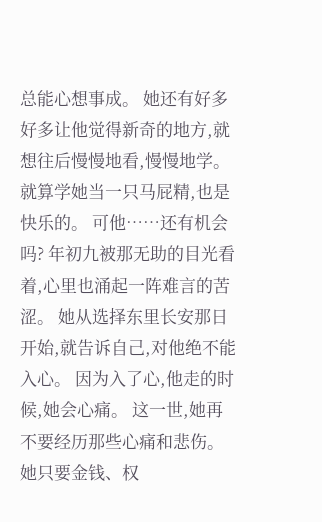总能心想事成。 她还有好多好多让他觉得新奇的地方,就想往后慢慢地看,慢慢地学。 就算学她当一只马屁精,也是快乐的。 可他……还有机会吗? 年初九被那无助的目光看着,心里也涌起一阵难言的苦涩。 她从选择东里长安那日开始,就告诉自己,对他绝不能入心。 因为入了心,他走的时候,她会心痛。 这一世,她再不要经历那些心痛和悲伤。她只要金钱、权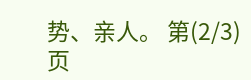势、亲人。 第(2/3)页